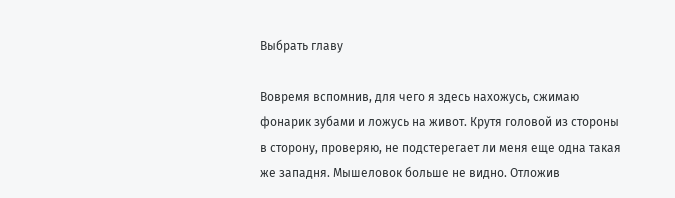Выбрать главу

Вовремя вспомнив, для чего я здесь нахожусь, сжимаю фонарик зубами и ложусь на живот. Крутя головой из стороны в сторону, проверяю, не подстерегает ли меня еще одна такая же западня. Мышеловок больше не видно. Отложив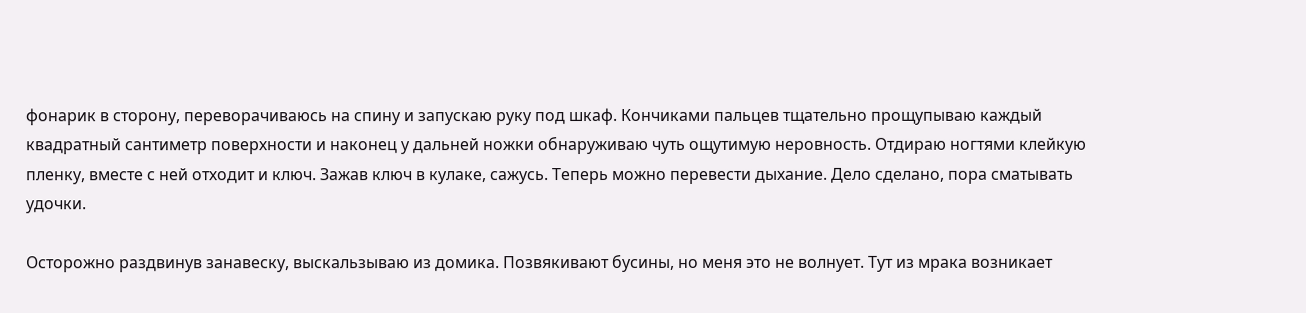фонарик в сторону, переворачиваюсь на спину и запускаю руку под шкаф. Кончиками пальцев тщательно прощупываю каждый квадратный сантиметр поверхности и наконец у дальней ножки обнаруживаю чуть ощутимую неровность. Отдираю ногтями клейкую пленку, вместе с ней отходит и ключ. Зажав ключ в кулаке, сажусь. Теперь можно перевести дыхание. Дело сделано, пора сматывать удочки.

Осторожно раздвинув занавеску, выскальзываю из домика. Позвякивают бусины, но меня это не волнует. Тут из мрака возникает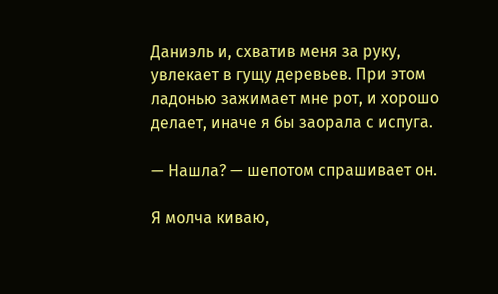Даниэль и, схватив меня за руку, увлекает в гущу деревьев. При этом ладонью зажимает мне рот, и хорошо делает, иначе я бы заорала с испуга.

— Нашла? — шепотом спрашивает он.

Я молча киваю,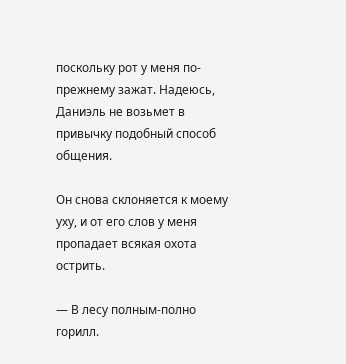поскольку рот у меня по-прежнему зажат. Надеюсь, Даниэль не возьмет в привычку подобный способ общения.

Он снова склоняется к моему уху, и от его слов у меня пропадает всякая охота острить.

— В лесу полным-полно горилл.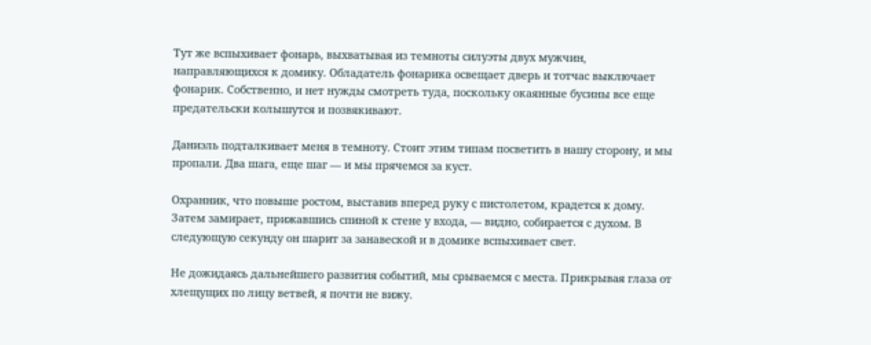Тут же вспыхивает фонарь, выхватывая из темноты силуэты двух мужчин, направляющихся к домику. Обладатель фонарика освещает дверь и тотчас выключает фонарик. Собственно, и нет нужды смотреть туда, поскольку окаянные бусины все еще предательски колышутся и позвякивают.

Даниэль подталкивает меня в темноту. Стоит этим типам посветить в нашу сторону, и мы пропали. Два шага, еще шаг — и мы прячемся за куст.

Охранник, что повыше ростом, выставив вперед руку с пистолетом, крадется к дому. Затем замирает, прижавшись спиной к стене у входа, — видно, собирается с духом. В следующую секунду он шарит за занавеской и в домике вспыхивает свет.

Не дожидаясь дальнейшего развития событий, мы срываемся с места. Прикрывая глаза от хлещущих по лицу ветвей, я почти не вижу.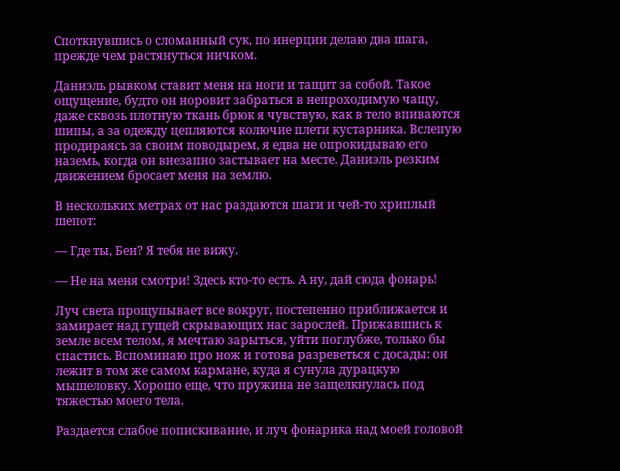Споткнувшись о сломанный сук, по инерции делаю два шага, прежде чем растянуться ничком.

Даниэль рывком ставит меня на ноги и тащит за собой. Такое ощущение, будто он норовит забраться в непроходимую чащу, даже сквозь плотную ткань брюк я чувствую, как в тело впиваются шипы, а за одежду цепляются колючие плети кустарника. Вслепую продираясь за своим поводырем, я едва не опрокидываю его наземь, когда он внезапно застывает на месте. Даниэль резким движением бросает меня на землю.

В нескольких метрах от нас раздаются шаги и чей-то хриплый шепот:

— Где ты, Бен? Я тебя не вижу.

— Не на меня смотри! Здесь кто-то есть. А ну, дай сюда фонарь!

Луч света прощупывает все вокруг, постепенно приближается и замирает над гущей скрывающих нас зарослей. Прижавшись к земле всем телом, я мечтаю зарыться, уйти поглубже, только бы спастись. Вспоминаю про нож и готова разреветься с досады: он лежит в том же самом кармане, куда я сунула дурацкую мышеловку. Хорошо еще, что пружина не защелкнулась под тяжестью моего тела.

Раздается слабое попискивание, и луч фонарика над моей головой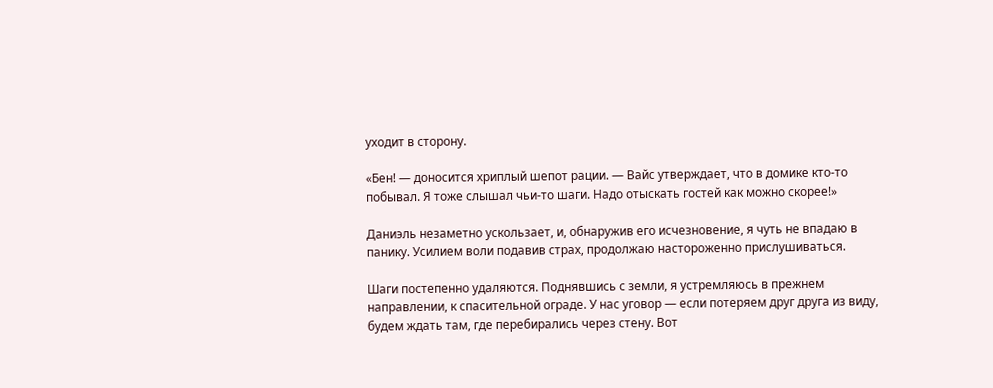уходит в сторону.

«Бен! — доносится хриплый шепот рации. — Вайс утверждает, что в домике кто-то побывал. Я тоже слышал чьи-то шаги. Надо отыскать гостей как можно скорее!»

Даниэль незаметно ускользает, и, обнаружив его исчезновение, я чуть не впадаю в панику. Усилием воли подавив страх, продолжаю настороженно прислушиваться.

Шаги постепенно удаляются. Поднявшись с земли, я устремляюсь в прежнем направлении, к спасительной ограде. У нас уговор — если потеряем друг друга из виду, будем ждать там, где перебирались через стену. Вот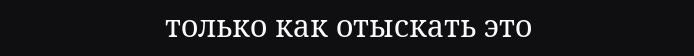только как отыскать это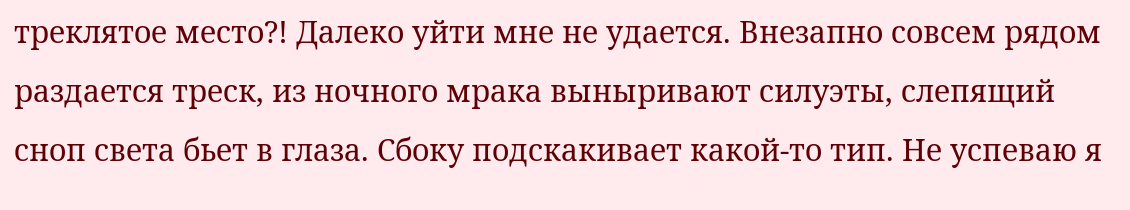треклятое место?! Далеко уйти мне не удается. Внезапно совсем рядом раздается треск, из ночного мрака выныривают силуэты, слепящий сноп света бьет в глаза. Сбоку подскакивает какой-то тип. Не успеваю я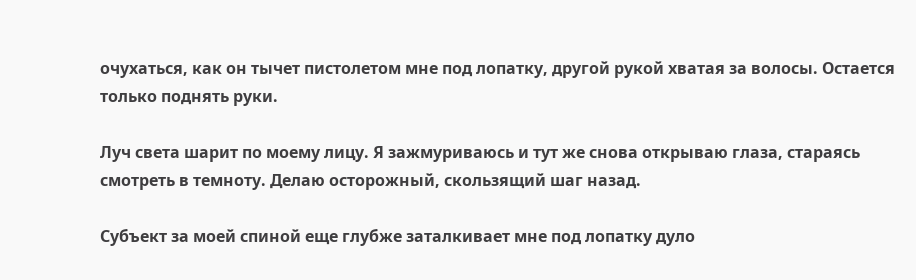очухаться, как он тычет пистолетом мне под лопатку, другой рукой хватая за волосы. Остается только поднять руки.

Луч света шарит по моему лицу. Я зажмуриваюсь и тут же снова открываю глаза, стараясь смотреть в темноту. Делаю осторожный, скользящий шаг назад.

Субъект за моей спиной еще глубже заталкивает мне под лопатку дуло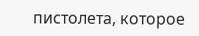пистолета, которое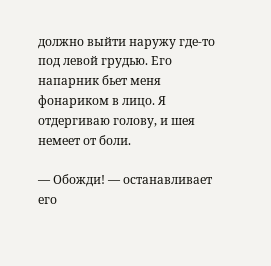должно выйти наружу где-то под левой грудью. Его напарник бьет меня фонариком в лицо. Я отдергиваю голову, и шея немеет от боли.

— Обожди! — останавливает его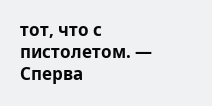тот, что с пистолетом. — Сперва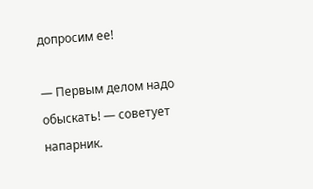допросим ее!

— Первым делом надо обыскать! — советует напарник.